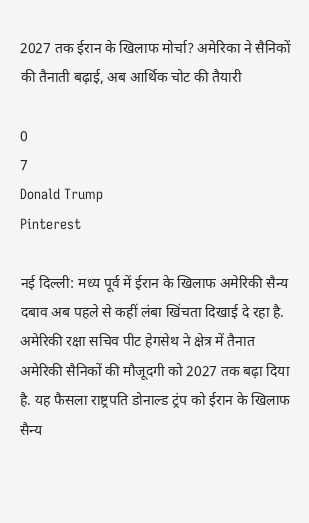2027 तक ईरान के खिलाफ मोर्चा? अमेरिका ने सैनिकों की तैनाती बढ़ाई, अब आर्थिक चोट की तैयारी

0
7
Donald Trump
Pinterest

नई दिल्ली: मध्य पूर्व में ईरान के खिलाफ अमेरिकी सैन्य दबाव अब पहले से कहीं लंबा खिंचता दिखाई दे रहा है. अमेरिकी रक्षा सचिव पीट हेगसेथ ने क्षेत्र में तैनात अमेरिकी सैनिकों की मौजूदगी को 2027 तक बढ़ा दिया है. यह फैसला राष्ट्रपति डोनाल्ड ट्रंप को ईरान के खिलाफ सैन्य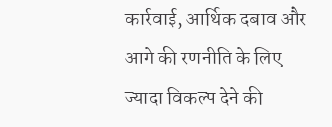कार्रवाई, आर्थिक दबाव और आगे की रणनीति के लिए ज्यादा विकल्प देने की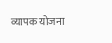व्यापक योजना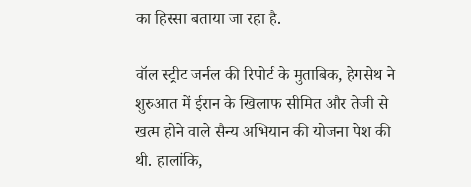का हिस्सा बताया जा रहा है.

वॉल स्ट्रीट जर्नल की रिपोर्ट के मुताबिक, हेगसेथ ने शुरुआत में ईरान के खिलाफ सीमित और तेजी से खत्म होने वाले सैन्य अभियान की योजना पेश की थी. हालांकि,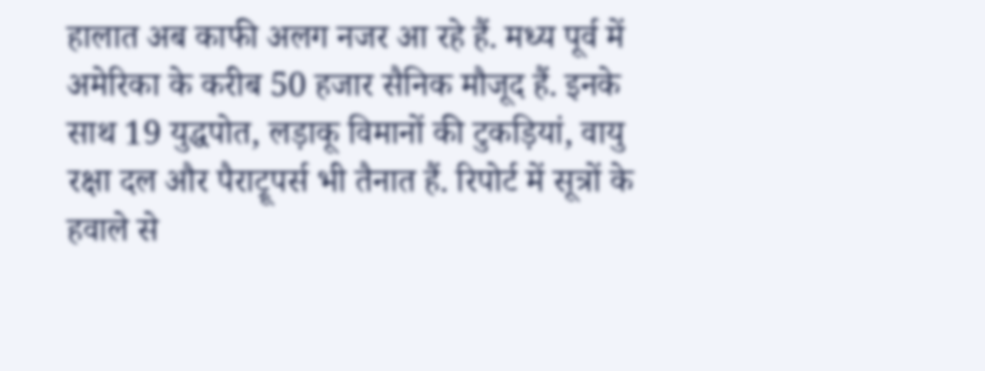हालात अब काफी अलग नजर आ रहे हैं. मध्य पूर्व में अमेरिका के करीब 50 हजार सैनिक मौजूद हैं. इनके साथ 19 युद्धपोत, लड़ाकू विमानों की टुकड़ियां, वायु रक्षा दल और पैराट्रूपर्स भी तैनात हैं. रिपोर्ट में सूत्रों के हवाले से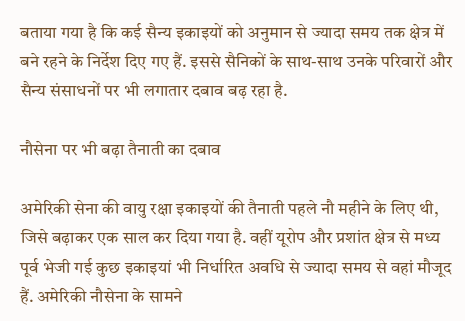बताया गया है कि कई सैन्य इकाइयों को अनुमान से ज्यादा समय तक क्षेत्र में बने रहने के निर्देश दिए गए हैं. इससे सैनिकों के साथ-साथ उनके परिवारों और सैन्य संसाधनों पर भी लगातार दबाव बढ़ रहा है.

नौसेना पर भी बढ़ा तैनाती का दबाव

अमेरिकी सेना की वायु रक्षा इकाइयों की तैनाती पहले नौ महीने के लिए थी, जिसे बढ़ाकर एक साल कर दिया गया है. वहीं यूरोप और प्रशांत क्षेत्र से मध्य पूर्व भेजी गई कुछ इकाइयां भी निर्धारित अवधि से ज्यादा समय से वहां मौजूद हैं. अमेरिकी नौसेना के सामने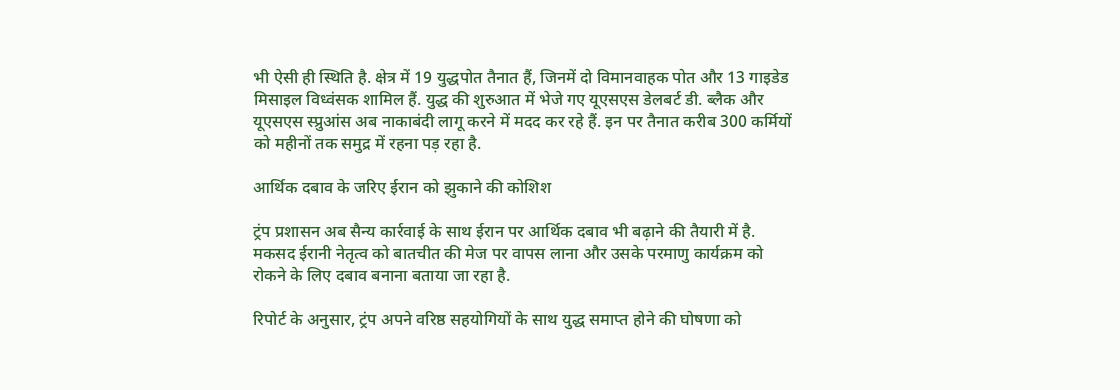भी ऐसी ही स्थिति है. क्षेत्र में 19 युद्धपोत तैनात हैं, जिनमें दो विमानवाहक पोत और 13 गाइडेड मिसाइल विध्वंसक शामिल हैं. युद्ध की शुरुआत में भेजे गए यूएसएस डेलबर्ट डी. ब्लैक और यूएसएस स्प्रुआंस अब नाकाबंदी लागू करने में मदद कर रहे हैं. इन पर तैनात करीब 300 कर्मियों को महीनों तक समुद्र में रहना पड़ रहा है.

आर्थिक दबाव के जरिए ईरान को झुकाने की कोशिश

ट्रंप प्रशासन अब सैन्य कार्रवाई के साथ ईरान पर आर्थिक दबाव भी बढ़ाने की तैयारी में है. मकसद ईरानी नेतृत्व को बातचीत की मेज पर वापस लाना और उसके परमाणु कार्यक्रम को रोकने के लिए दबाव बनाना बताया जा रहा है.

रिपोर्ट के अनुसार, ट्रंप अपने वरिष्ठ सहयोगियों के साथ युद्ध समाप्त होने की घोषणा को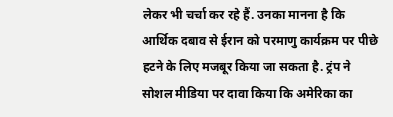लेकर भी चर्चा कर रहे हैं. उनका मानना है कि आर्थिक दबाव से ईरान को परमाणु कार्यक्रम पर पीछे हटने के लिए मजबूर किया जा सकता है. ट्रंप ने सोशल मीडिया पर दावा किया कि अमेरिका का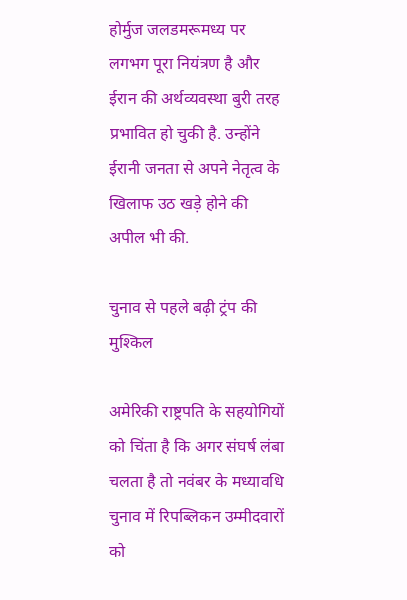होर्मुज जलडमरूमध्य पर लगभग पूरा नियंत्रण है और ईरान की अर्थव्यवस्था बुरी तरह प्रभावित हो चुकी है. उन्होंने ईरानी जनता से अपने नेतृत्व के खिलाफ उठ खड़े होने की अपील भी की.

चुनाव से पहले बढ़ी ट्रंप की मुश्किल

अमेरिकी राष्ट्रपति के सहयोगियों को चिंता है कि अगर संघर्ष लंबा चलता है तो नवंबर के मध्यावधि चुनाव में रिपब्लिकन उम्मीदवारों को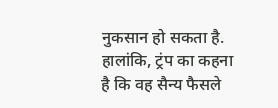नुकसान हो सकता है. हालांकि, ट्रंप का कहना है कि वह सैन्य फैसले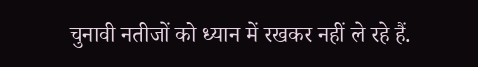चुनावी नतीजों को ध्यान में रखकर नहीं ले रहे हैं.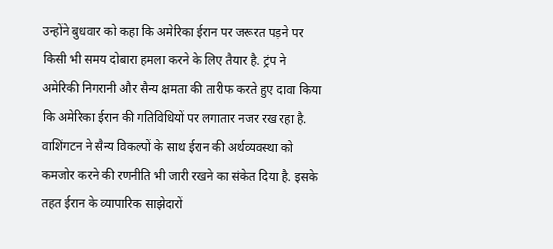उन्होंने बुधवार को कहा कि अमेरिका ईरान पर जरूरत पड़ने पर किसी भी समय दोबारा हमला करने के लिए तैयार है. ट्रंप ने अमेरिकी निगरानी और सैन्य क्षमता की तारीफ करते हुए दावा किया कि अमेरिका ईरान की गतिविधियों पर लगातार नजर रख रहा है. वाशिंगटन ने सैन्य विकल्पों के साथ ईरान की अर्थव्यवस्था को कमजोर करने की रणनीति भी जारी रखने का संकेत दिया है. इसके तहत ईरान के व्यापारिक साझेदारों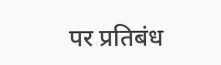पर प्रतिबंध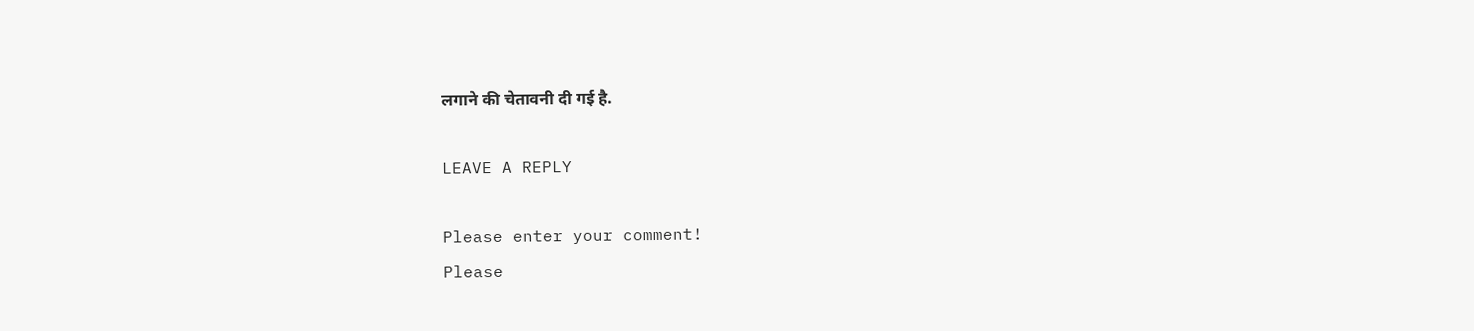लगाने की चेतावनी दी गई है.

LEAVE A REPLY

Please enter your comment!
Please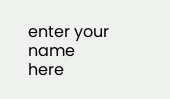enter your name here